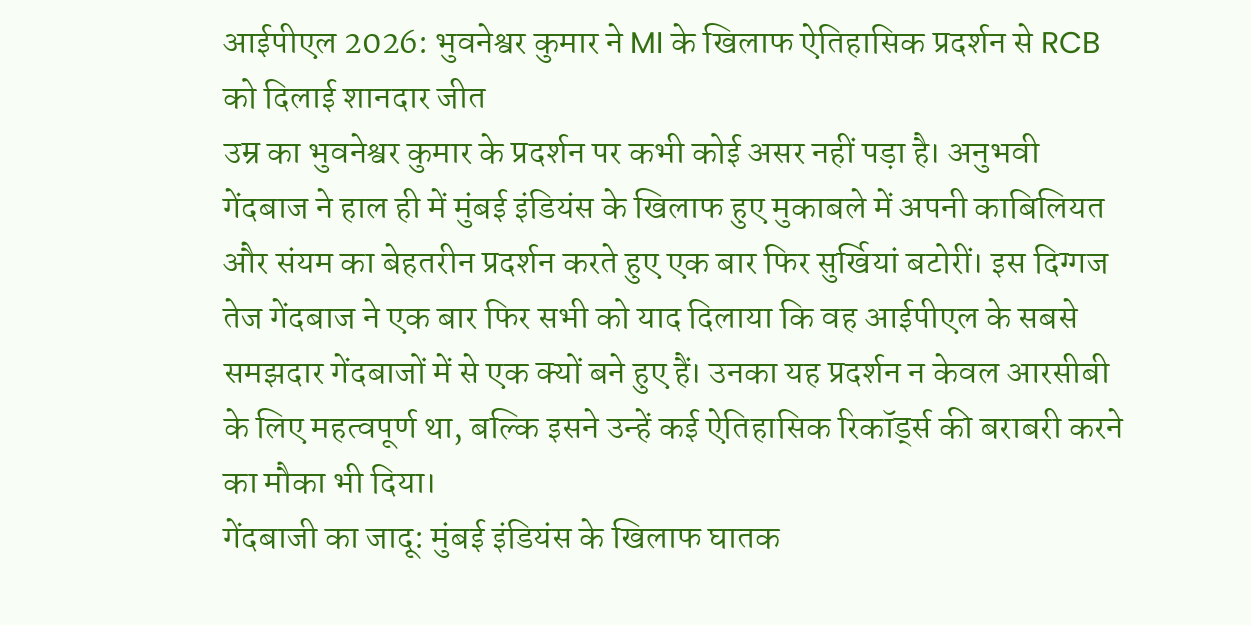आईपीएल 2026: भुवनेश्वर कुमार ने MI के खिलाफ ऐतिहासिक प्रदर्शन से RCB को दिलाई शानदार जीत
उम्र का भुवनेश्वर कुमार के प्रदर्शन पर कभी कोई असर नहीं पड़ा है। अनुभवी गेंदबाज ने हाल ही में मुंबई इंडियंस के खिलाफ हुए मुकाबले में अपनी काबिलियत और संयम का बेहतरीन प्रदर्शन करते हुए एक बार फिर सुर्खियां बटोरीं। इस दिग्गज तेज गेंदबाज ने एक बार फिर सभी को याद दिलाया कि वह आईपीएल के सबसे समझदार गेंदबाजों में से एक क्यों बने हुए हैं। उनका यह प्रदर्शन न केवल आरसीबी के लिए महत्वपूर्ण था, बल्कि इसने उन्हें कई ऐतिहासिक रिकॉर्ड्स की बराबरी करने का मौका भी दिया।
गेंदबाजी का जादू: मुंबई इंडियंस के खिलाफ घातक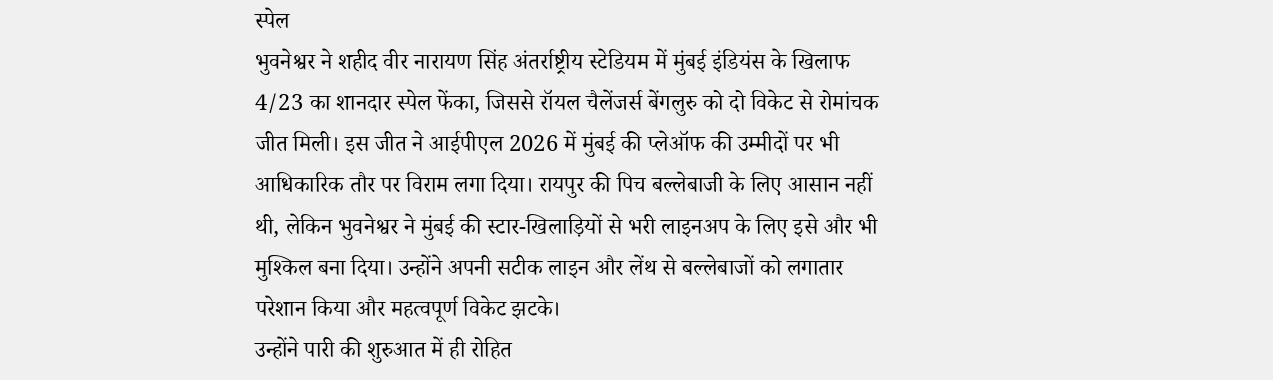स्पेल
भुवनेश्वर ने शहीद वीर नारायण सिंह अंतर्राष्ट्रीय स्टेडियम में मुंबई इंडियंस के खिलाफ 4/23 का शानदार स्पेल फेंका, जिससे रॉयल चैलेंजर्स बेंगलुरु को दो विकेट से रोमांचक जीत मिली। इस जीत ने आईपीएल 2026 में मुंबई की प्लेऑफ की उम्मीदों पर भी आधिकारिक तौर पर विराम लगा दिया। रायपुर की पिच बल्लेबाजी के लिए आसान नहीं थी, लेकिन भुवनेश्वर ने मुंबई की स्टार-खिलाड़ियों से भरी लाइनअप के लिए इसे और भी मुश्किल बना दिया। उन्होंने अपनी सटीक लाइन और लेंथ से बल्लेबाजों को लगातार परेशान किया और महत्वपूर्ण विकेट झटके।
उन्होंने पारी की शुरुआत में ही रोहित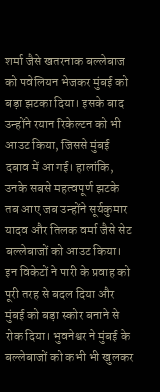शर्मा जैसे खतरनाक बल्लेबाज को पवेलियन भेजकर मुंबई को बड़ा झटका दिया। इसके बाद उन्होंने रयान रिकेल्टन को भी आउट किया, जिससे मुंबई दबाव में आ गई। हालांकि, उनके सबसे महत्वपूर्ण झटके तब आए जब उन्होंने सूर्यकुमार यादव और तिलक वर्मा जैसे सेट बल्लेबाजों को आउट किया। इन विकेटों ने पारी के प्रवाह को पूरी तरह से बदल दिया और मुंबई को बड़ा स्कोर बनाने से रोक दिया। भुवनेश्वर ने मुंबई के बल्लेबाजों को कभी भी खुलकर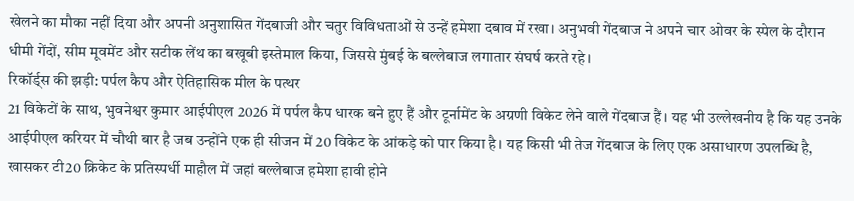खेलने का मौका नहीं दिया और अपनी अनुशासित गेंदबाजी और चतुर विविधताओं से उन्हें हमेशा दबाव में रखा। अनुभवी गेंदबाज ने अपने चार ओवर के स्पेल के दौरान धीमी गेंदों, सीम मूवमेंट और सटीक लेंथ का बखूबी इस्तेमाल किया, जिससे मुंबई के बल्लेबाज लगातार संघर्ष करते रहे।
रिकॉर्ड्स की झड़ी: पर्पल कैप और ऐतिहासिक मील के पत्थर
21 विकेटों के साथ, भुवनेश्वर कुमार आईपीएल 2026 में पर्पल कैप धारक बने हुए हैं और टूर्नामेंट के अग्रणी विकेट लेने वाले गेंदबाज हैं। यह भी उल्लेखनीय है कि यह उनके आईपीएल करियर में चौथी बार है जब उन्होंने एक ही सीजन में 20 विकेट के आंकड़े को पार किया है। यह किसी भी तेज गेंदबाज के लिए एक असाधारण उपलब्धि है, खासकर टी20 क्रिकेट के प्रतिस्पर्धी माहौल में जहां बल्लेबाज हमेशा हावी होने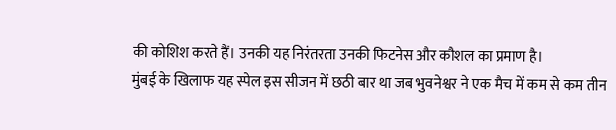की कोशिश करते हैं। उनकी यह निरंतरता उनकी फिटनेस और कौशल का प्रमाण है।
मुंबई के खिलाफ यह स्पेल इस सीजन में छठी बार था जब भुवनेश्वर ने एक मैच में कम से कम तीन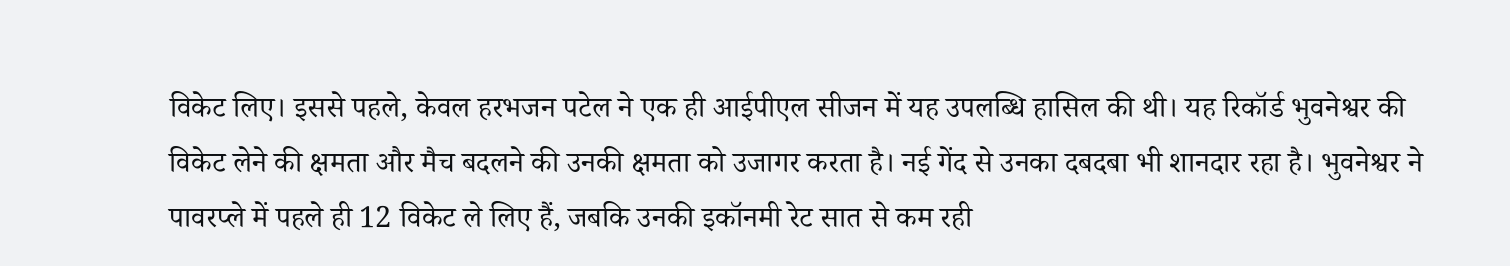विकेट लिए। इससे पहले, केवल हरभजन पटेल ने एक ही आईपीएल सीजन में यह उपलब्धि हासिल की थी। यह रिकॉर्ड भुवनेश्वर की विकेट लेने की क्षमता और मैच बदलने की उनकी क्षमता को उजागर करता है। नई गेंद से उनका दबदबा भी शानदार रहा है। भुवनेश्वर ने पावरप्ले में पहले ही 12 विकेट ले लिए हैं, जबकि उनकी इकॉनमी रेट सात से कम रही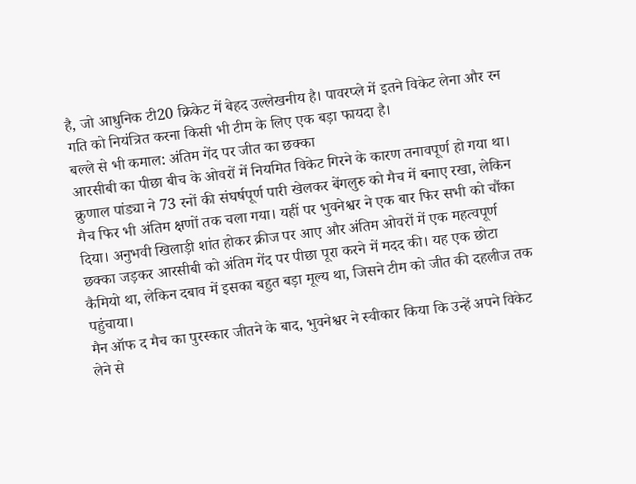है, जो आधुनिक टी20 क्रिकेट में बेहद उल्लेखनीय है। पावरप्ले में इतने विकेट लेना और रन गति को नियंत्रित करना किसी भी टीम के लिए एक बड़ा फायदा है।
बल्ले से भी कमाल: अंतिम गेंद पर जीत का छक्का
आरसीबी का पीछा बीच के ओवरों में नियमित विकेट गिरने के कारण तनावपूर्ण हो गया था। क्रुणाल पांड्या ने 73 रनों की संघर्षपूर्ण पारी खेलकर बेंगलुरु को मैच में बनाए रखा, लेकिन मैच फिर भी अंतिम क्षणों तक चला गया। यहीं पर भुवनेश्वर ने एक बार फिर सभी को चौंका दिया। अनुभवी खिलाड़ी शांत होकर क्रीज पर आए और अंतिम ओवरों में एक महत्वपूर्ण छक्का जड़कर आरसीबी को अंतिम गेंद पर पीछा पूरा करने में मदद की। यह एक छोटा कैमियो था, लेकिन दबाव में इसका बहुत बड़ा मूल्य था, जिसने टीम को जीत की दहलीज तक पहुंचाया।
मैन ऑफ द मैच का पुरस्कार जीतने के बाद, भुवनेश्वर ने स्वीकार किया कि उन्हें अपने विकेट लेने से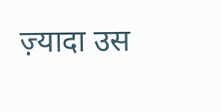ज़्यादा उस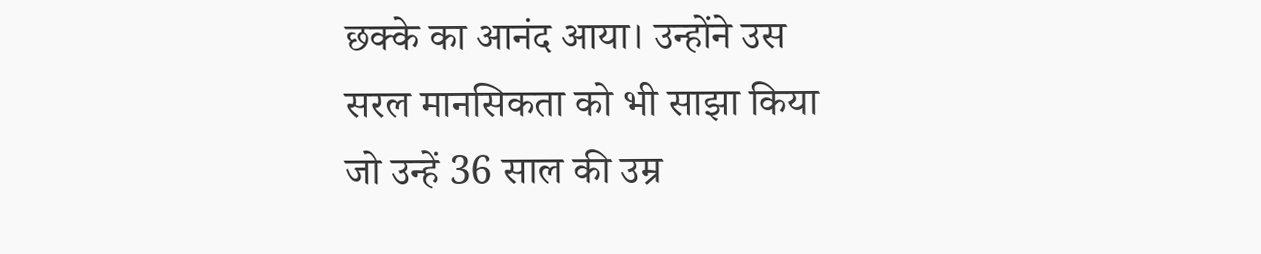छक्के का आनंद आया। उन्होंने उस सरल मानसिकता को भी साझा किया जो उन्हें 36 साल की उम्र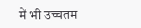में भी उच्चतम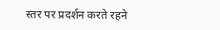स्तर पर प्रदर्शन करते रहने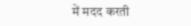में मदद करती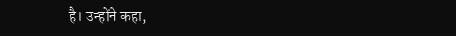है। उन्होंने कहा,